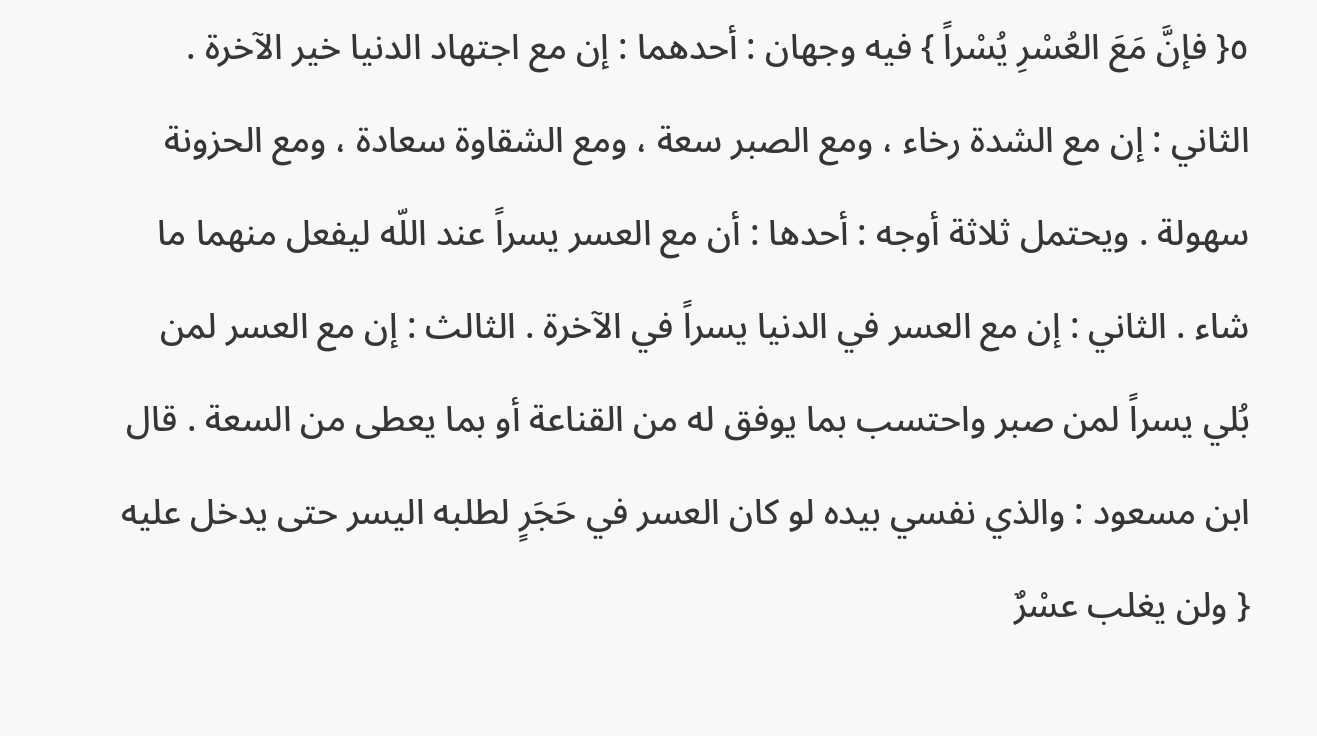٥{ فإنَّ مَعَ العُسْرِ يُسْراً } فيه وجهان : أحدهما : إن مع اجتهاد الدنيا خير الآخرة . الثاني : إن مع الشدة رخاء ، ومع الصبر سعة ، ومع الشقاوة سعادة ، ومع الحزونة سهولة . ويحتمل ثلاثة أوجه : أحدها : أن مع العسر يسراً عند اللّه ليفعل منهما ما شاء . الثاني : إن مع العسر في الدنيا يسراً في الآخرة . الثالث : إن مع العسر لمن بُلي يسراً لمن صبر واحتسب بما يوفق له من القناعة أو بما يعطى من السعة . قال ابن مسعود : والذي نفسي بيده لو كان العسر في حَجَرٍ لطلبه اليسر حتى يدخل عليه { ولن يغلب عسْرٌ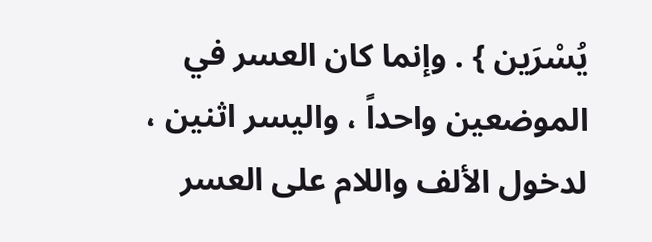يُسْرَين } . وإنما كان العسر في الموضعين واحداً ، واليسر اثنين ، لدخول الألف واللام على العسر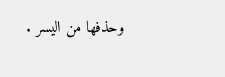وحذفها من اليسر .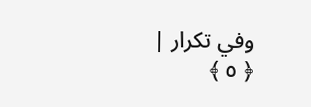وفي تكرار |
﴿ ٥ ﴾